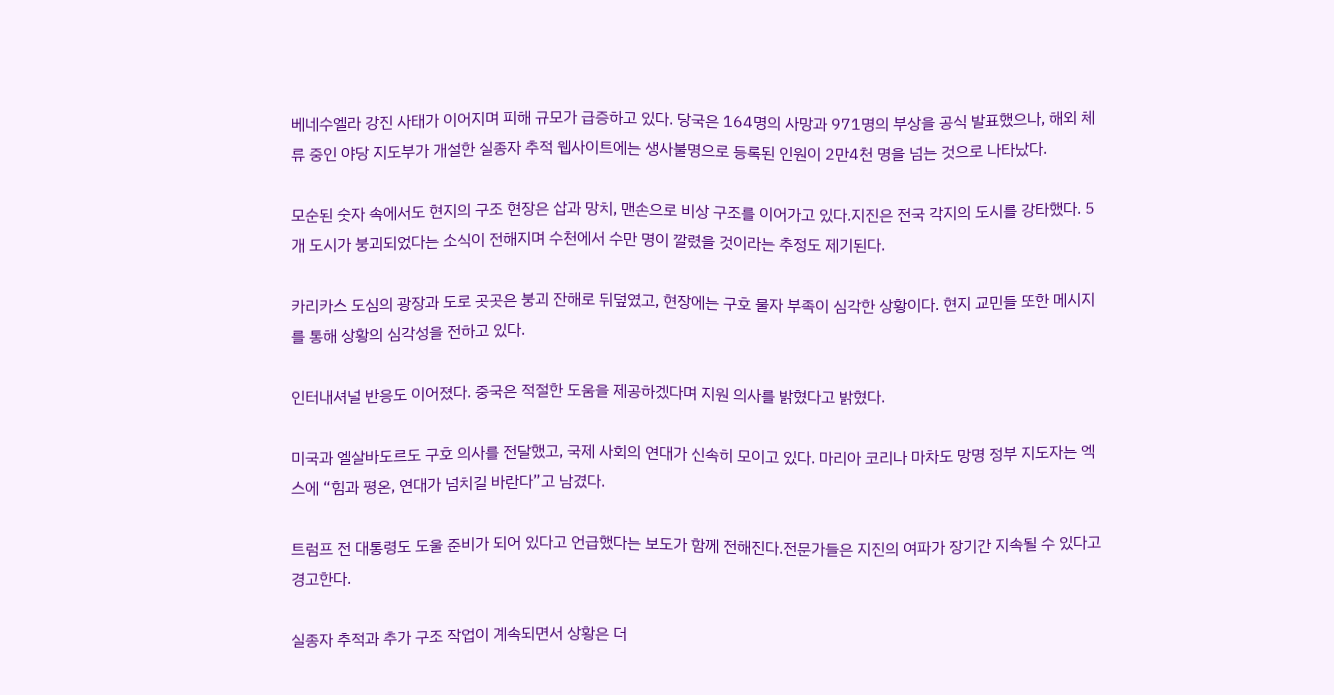베네수엘라 강진 사태가 이어지며 피해 규모가 급증하고 있다. 당국은 164명의 사망과 971명의 부상을 공식 발표했으나, 해외 체류 중인 야당 지도부가 개설한 실종자 추적 웹사이트에는 생사불명으로 등록된 인원이 2만4천 명을 넘는 것으로 나타났다.

모순된 숫자 속에서도 현지의 구조 현장은 삽과 망치, 맨손으로 비상 구조를 이어가고 있다.지진은 전국 각지의 도시를 강타했다. 5개 도시가 붕괴되었다는 소식이 전해지며 수천에서 수만 명이 깔렸을 것이라는 추정도 제기된다.

카리카스 도심의 광장과 도로 곳곳은 붕괴 잔해로 뒤덮였고, 현장에는 구호 물자 부족이 심각한 상황이다. 현지 교민들 또한 메시지를 통해 상황의 심각성을 전하고 있다.

인터내셔널 반응도 이어졌다. 중국은 적절한 도움을 제공하겠다며 지원 의사를 밝혔다고 밝혔다.

미국과 엘살바도르도 구호 의사를 전달했고, 국제 사회의 연대가 신속히 모이고 있다. 마리아 코리나 마차도 망명 정부 지도자는 엑스에 “힘과 평온, 연대가 넘치길 바란다”고 남겼다.

트럼프 전 대통령도 도울 준비가 되어 있다고 언급했다는 보도가 함께 전해진다.전문가들은 지진의 여파가 장기간 지속될 수 있다고 경고한다.

실종자 추적과 추가 구조 작업이 계속되면서 상황은 더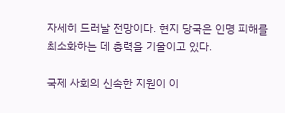자세히 드러날 전망이다. 현지 당국은 인명 피해를 최소화하는 데 총력을 기울이고 있다.

국제 사회의 신속한 지원이 이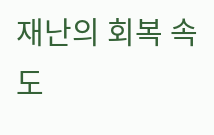재난의 회복 속도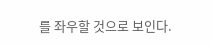를 좌우할 것으로 보인다.